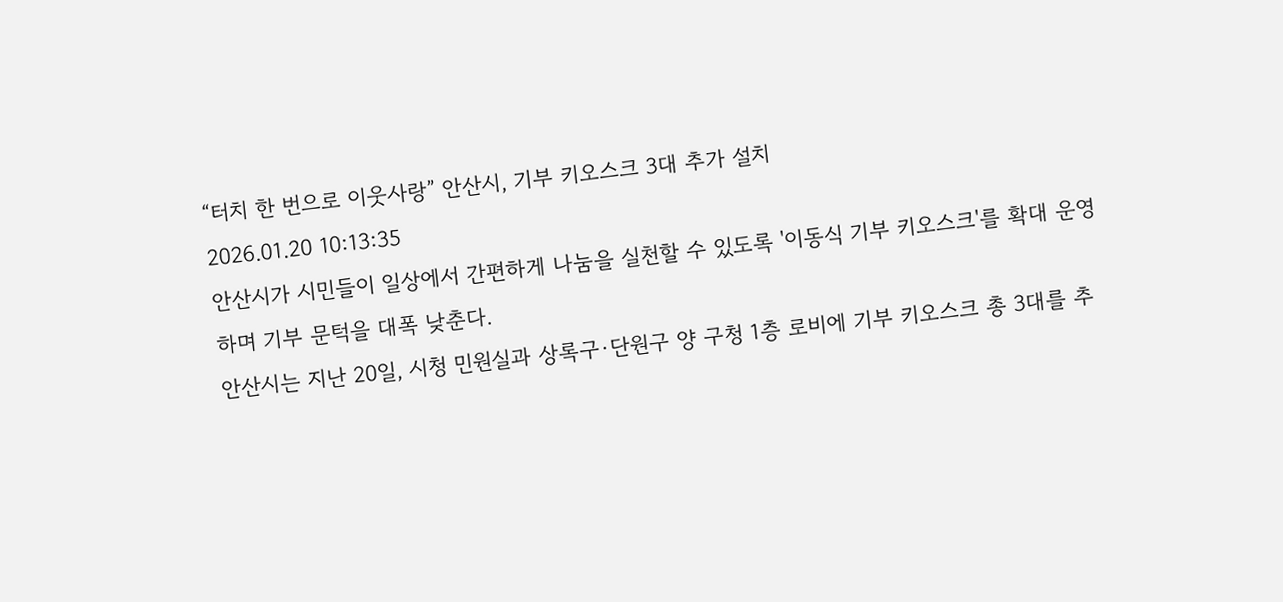“터치 한 번으로 이웃사랑” 안산시, 기부 키오스크 3대 추가 설치
2026.01.20 10:13:35
안산시가 시민들이 일상에서 간편하게 나눔을 실천할 수 있도록 '이동식 기부 키오스크'를 확대 운영하며 기부 문턱을 대폭 낮춘다.
안산시는 지난 20일, 시청 민원실과 상록구·단원구 양 구청 1층 로비에 기부 키오스크 총 3대를 추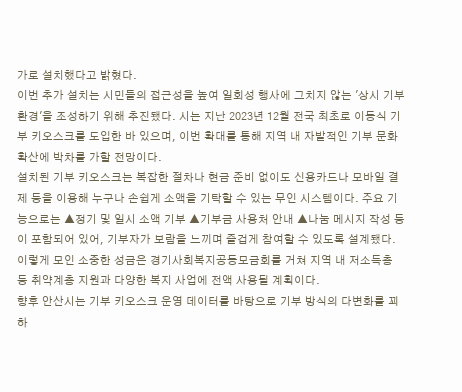가로 설치했다고 밝혔다.
이번 추가 설치는 시민들의 접근성을 높여 일회성 행사에 그치지 않는 '상시 기부 환경'을 조성하기 위해 추진됐다. 시는 지난 2023년 12월 전국 최초로 이동식 기부 키오스크를 도입한 바 있으며, 이번 확대를 통해 지역 내 자발적인 기부 문화 확산에 박차를 가할 전망이다.
설치된 기부 키오스크는 복잡한 절차나 현금 준비 없이도 신용카드나 모바일 결제 등을 이용해 누구나 손쉽게 소액을 기탁할 수 있는 무인 시스템이다. 주요 기능으로는 ▲정기 및 일시 소액 기부 ▲기부금 사용처 안내 ▲나눔 메시지 작성 등이 포함되어 있어, 기부자가 보람을 느끼며 즐겁게 참여할 수 있도록 설계됐다.
이렇게 모인 소중한 성금은 경기사회복지공동모금회를 거쳐 지역 내 저소득층 등 취약계층 지원과 다양한 복지 사업에 전액 사용될 계획이다.
향후 안산시는 기부 키오스크 운영 데이터를 바탕으로 기부 방식의 다변화를 꾀하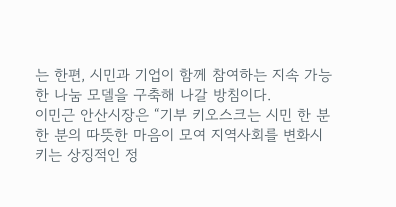는 한편, 시민과 기업이 함께 참여하는 지속 가능한 나눔 모델을 구축해 나갈 방침이다.
이민근 안산시장은 “기부 키오스크는 시민 한 분 한 분의 따뜻한 마음이 모여 지역사회를 변화시키는 상징적인 정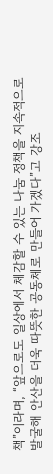책”이라며, “앞으로도 일상에서 체감할 수 있는 나눔 정책을 지속적으로 발굴해 안산을 더욱 따뜻한 공동체로 만들어 가겠다”고 강조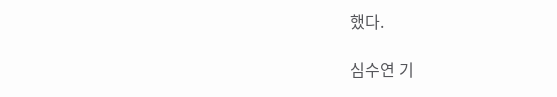했다.

심수연 기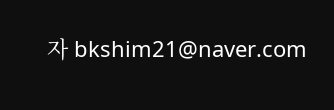자 bkshim21@naver.com